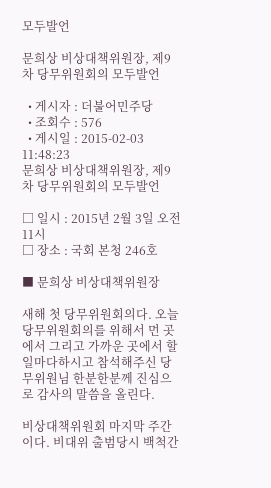모두발언

문희상 비상대책위원장, 제9차 당무위원회의 모두발언

  • 게시자 : 더불어민주당
  • 조회수 : 576
  • 게시일 : 2015-02-03 11:48:23
문희상 비상대책위원장, 제9차 당무위원회의 모두발언

□ 일시 : 2015년 2월 3일 오전 11시
□ 장소 : 국회 본청 246호

■ 문희상 비상대책위원장

새해 첫 당무위원회의다. 오늘 당무위원회의를 위해서 먼 곳에서 그리고 가까운 곳에서 할일마다하시고 참석해주신 당무위원님 한분한분께 진심으로 감사의 말씀을 올린다.

비상대책위원회 마지막 주간이다. 비대위 출범당시 백척간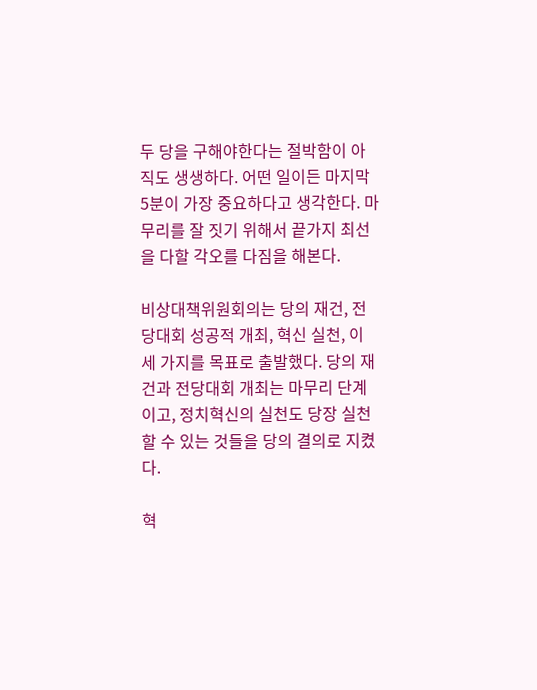두 당을 구해야한다는 절박함이 아직도 생생하다. 어떤 일이든 마지막 5분이 가장 중요하다고 생각한다. 마무리를 잘 짓기 위해서 끝가지 최선을 다할 각오를 다짐을 해본다.

비상대책위원회의는 당의 재건, 전당대회 성공적 개최, 혁신 실천, 이 세 가지를 목표로 출발했다. 당의 재건과 전당대회 개최는 마무리 단계이고, 정치혁신의 실천도 당장 실천할 수 있는 것들을 당의 결의로 지켰다.

혁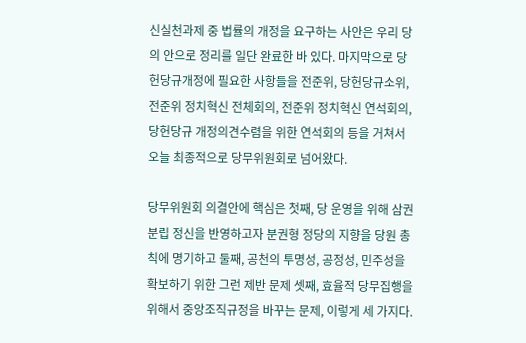신실천과제 중 법률의 개정을 요구하는 사안은 우리 당의 안으로 정리를 일단 완료한 바 있다. 마지막으로 당헌당규개정에 필요한 사항들을 전준위, 당헌당규소위, 전준위 정치혁신 전체회의, 전준위 정치혁신 연석회의, 당헌당규 개정의견수렴을 위한 연석회의 등을 거쳐서 오늘 최종적으로 당무위원회로 넘어왔다.

당무위원회 의결안에 핵심은 첫째, 당 운영을 위해 삼권분립 정신을 반영하고자 분권형 정당의 지향을 당원 총칙에 명기하고 둘째, 공천의 투명성, 공정성, 민주성을 확보하기 위한 그런 제반 문제 셋째, 효율적 당무집행을 위해서 중앙조직규정을 바꾸는 문제, 이렇게 세 가지다.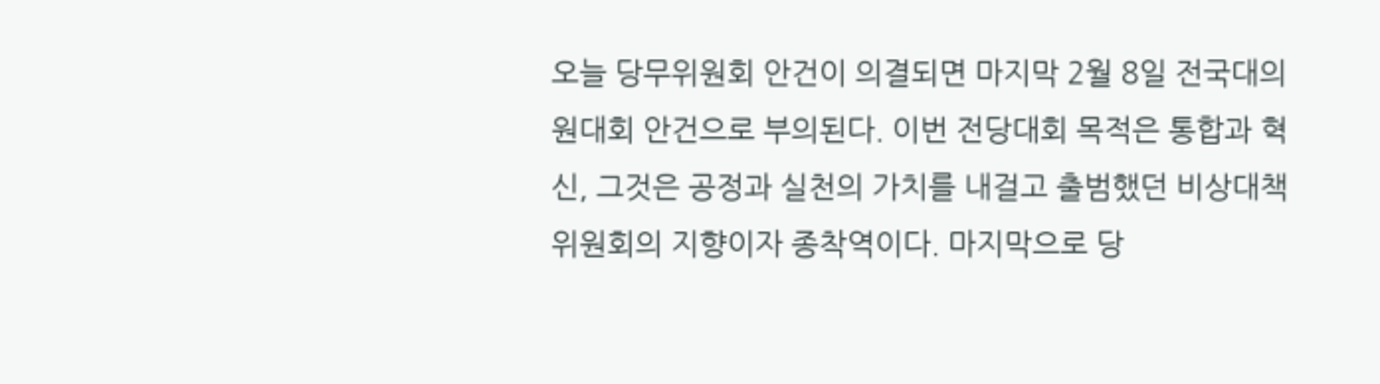오늘 당무위원회 안건이 의결되면 마지막 2월 8일 전국대의원대회 안건으로 부의된다. 이번 전당대회 목적은 통합과 혁신, 그것은 공정과 실천의 가치를 내걸고 출범했던 비상대책위원회의 지향이자 종착역이다. 마지막으로 당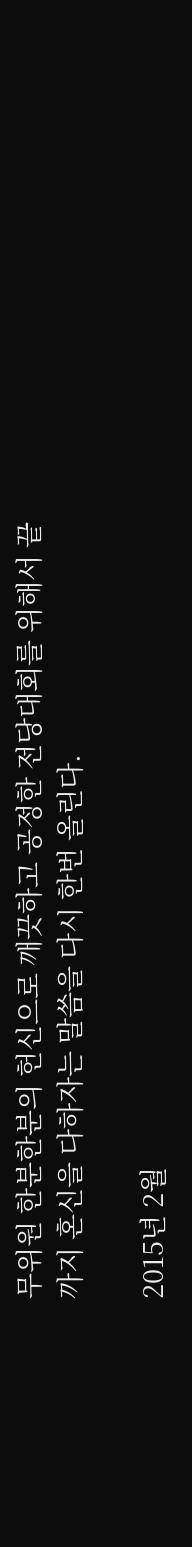무위원 한분한분의 헌신으로 깨끗하고 공정한 전당대회를 위해서 끝까지 혼신을 다하자는 말씀을 다시 한번 올린다.

2015년 2월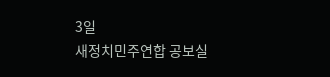3일
새정치민주연합 공보실